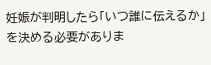妊娠が判明したら「いつ誰に伝えるか」を決める必要がありま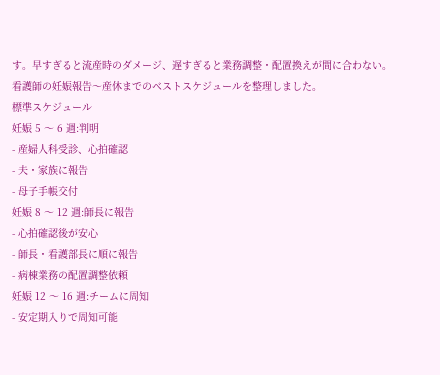す。早すぎると流産時のダメージ、遅すぎると業務調整・配置換えが間に合わない。看護師の妊娠報告〜産休までのベストスケジュールを整理しました。
標準スケジュール
妊娠 5 〜 6 週:判明
- 産婦人科受診、心拍確認
- 夫・家族に報告
- 母子手帳交付
妊娠 8 〜 12 週:師長に報告
- 心拍確認後が安心
- 師長・看護部長に順に報告
- 病棟業務の配置調整依頼
妊娠 12 〜 16 週:チームに周知
- 安定期入りで周知可能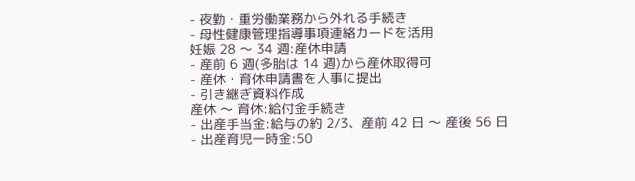- 夜勤・重労働業務から外れる手続き
- 母性健康管理指導事項連絡カードを活用
妊娠 28 〜 34 週:産休申請
- 産前 6 週(多胎は 14 週)から産休取得可
- 産休・育休申請書を人事に提出
- 引き継ぎ資料作成
産休 〜 育休:給付金手続き
- 出産手当金:給与の約 2/3、産前 42 日 〜 産後 56 日
- 出産育児一時金:50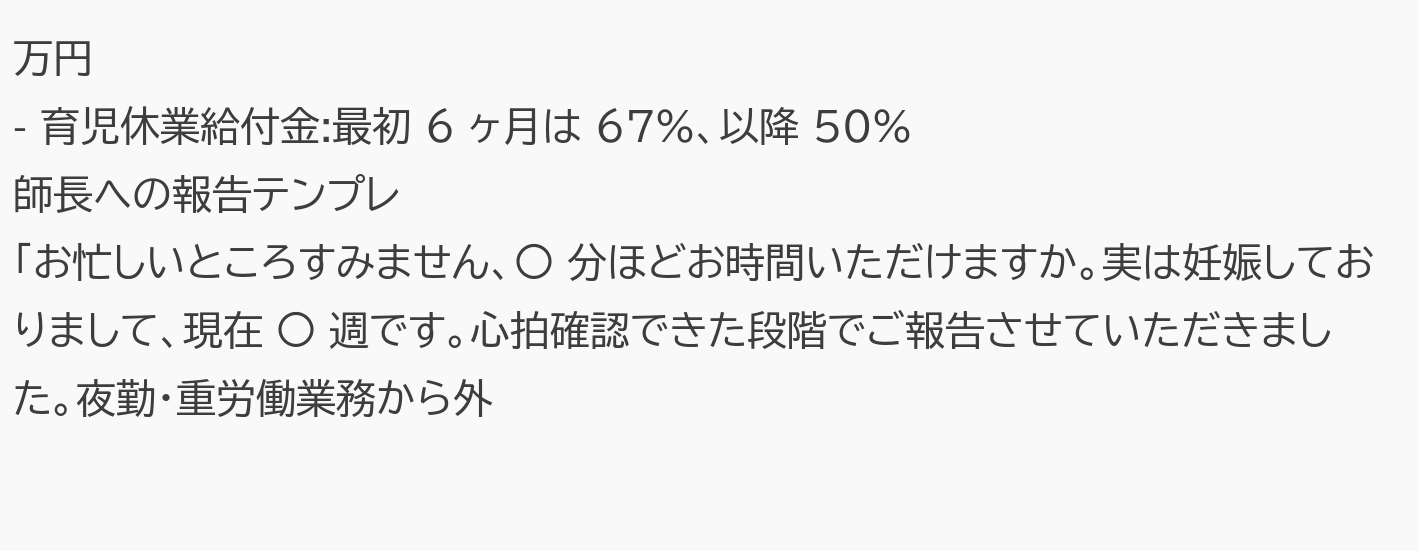万円
- 育児休業給付金:最初 6 ヶ月は 67%、以降 50%
師長への報告テンプレ
「お忙しいところすみません、〇 分ほどお時間いただけますか。実は妊娠しておりまして、現在 〇 週です。心拍確認できた段階でご報告させていただきました。夜勤・重労働業務から外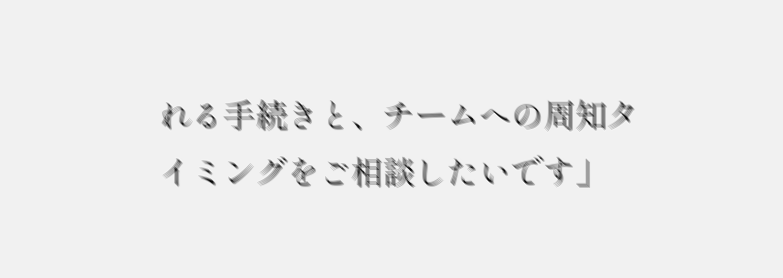れる手続きと、チームへの周知タイミングをご相談したいです」